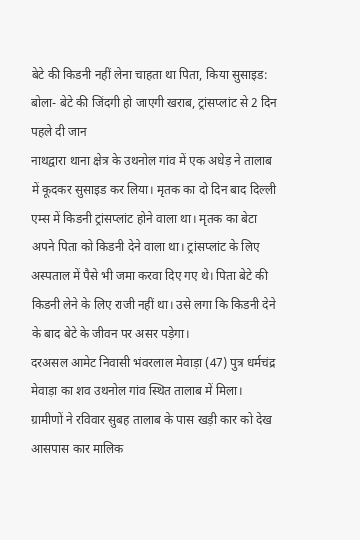बेटे की किडनी नहीं लेना चाहता था पिता, किया सुसाइड: बोला- बेटे की जिंदगी हो जाएगी खराब, ट्रांसप्लांट से 2 दिन पहले दी जान
नाथद्वारा थाना क्षेत्र के उथनोल गांव में एक अधेड़ ने तालाब में कूदकर सुसाइड कर लिया। मृतक का दो दिन बाद दिल्ली एम्स में किडनी ट्रांसप्लांट होने वाला था। मृतक का बेटा अपने पिता को किडनी देने वाला था। ट्रांसप्लांट के लिए अस्पताल में पैसे भी जमा करवा दिए गए थे। पिता बेटे की किडनी लेने के लिए राजी नहीं था। उसे लगा कि किडनी देने के बाद बेटे के जीवन पर असर पड़ेगा।
दरअसल आमेट निवासी भंवरलाल मेवाड़ा (47) पुत्र धर्मचंद्र मेवाड़ा का शव उथनोल गांव स्थित तालाब में मिला। ग्रामीणों ने रविवार सुबह तालाब के पास खड़ी कार को देख आसपास कार मालिक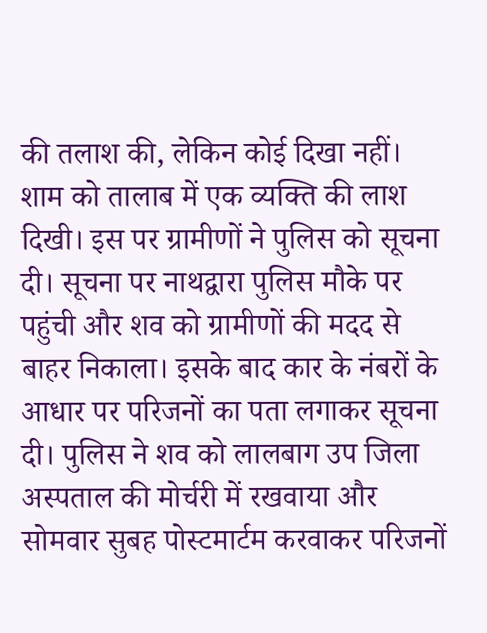की तलाश की, लेकिन कोई दिखा नहीं। शाम को तालाब में एक व्यक्ति की लाश दिखी। इस पर ग्रामीणों ने पुलिस को सूचना दी। सूचना पर नाथद्वारा पुलिस मौके पर पहुंची और शव को ग्रामीणों की मदद से बाहर निकाला। इसके बाद कार के नंबरों के आधार पर परिजनों का पता लगाकर सूचना दी। पुलिस ने शव को लालबाग उप जिला अस्पताल की मोर्चरी में रखवाया और सोमवार सुबह पोस्टमार्टम करवाकर परिजनों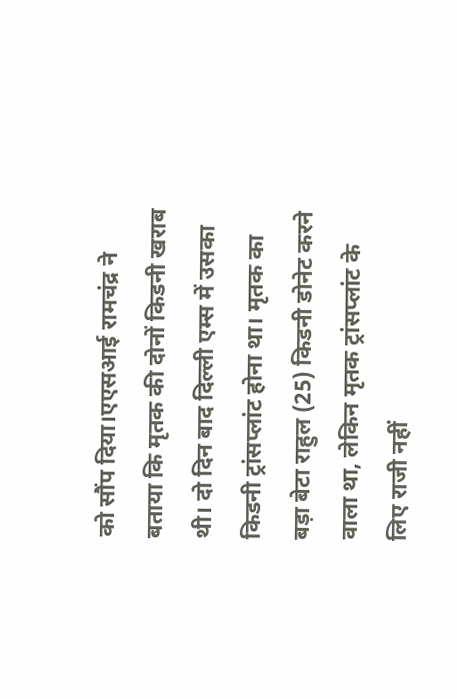को सौंप दिया।एएसआई रामचंद्र ने बताया कि मृतक की दोनों किडनी खराब थी। दो दिन बाद दिल्ली एम्स में उसका किडनी ट्रांसप्लांट होना था। मृतक का बड़ा बेटा राहुल (25) किडनी डोनेट करने वाला था, लेकिन मृतक ट्रांसप्लांट के लिए राजी नहीं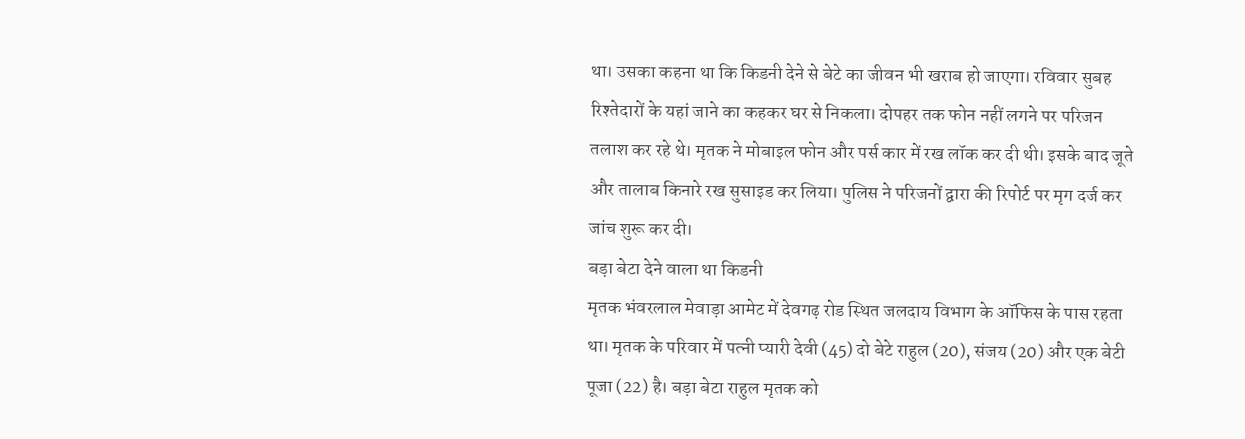था। उसका कहना था कि किडनी देने से बेटे का जीवन भी खराब हो जाएगा। रविवार सुबह रिश्तेदारों के यहां जाने का कहकर घर से निकला। दोपहर तक फोन नहीं लगने पर परिजन तलाश कर रहे थे। मृतक ने मोबाइल फोन और पर्स कार में रख लॉक कर दी थी। इसके बाद जूते और तालाब किनारे रख सुसाइड कर लिया। पुलिस ने परिजनों द्वारा की रिपोर्ट पर मृग दर्ज कर जांच शुरू कर दी।
बड़ा बेटा देने वाला था किडनी
मृतक भंवरलाल मेवाड़ा आमेट में देवगढ़ रोड स्थित जलदाय विभाग के ऑफिस के पास रहता था। मृतक के परिवार में पत्नी प्यारी देवी (45) दो बेटे राहुल (20), संजय (20) और एक बेटी पूजा (22) है। बड़ा बेटा राहुल मृतक को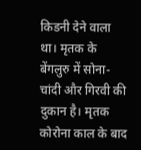किडनी देने वाला था। मृतक के बेंगलुरु में सोना-चांदी और गिरवी की दुकान है। मृतक कोरोना काल के बाद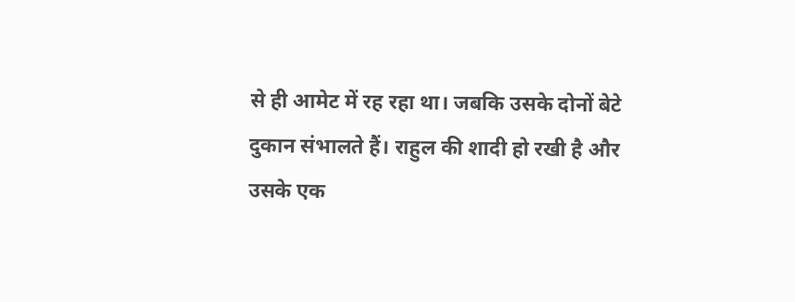से ही आमेट में रह रहा था। जबकि उसके दोनों बेटे दुकान संभालते हैं। राहुल की शादी हो रखी है और उसके एक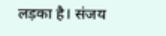लड़का है। संजय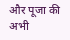और पूजा की अभी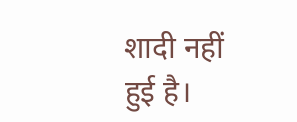शादी नहीं हुई है।